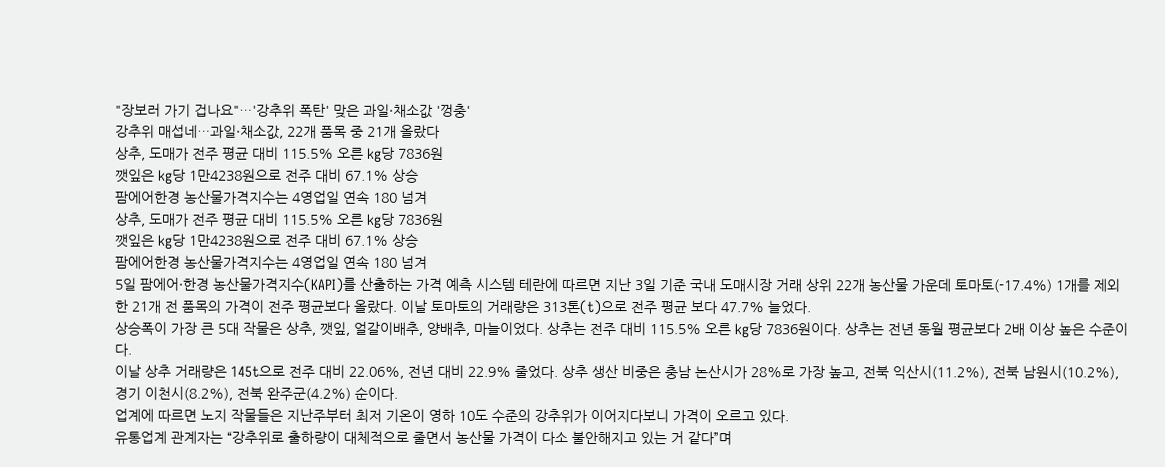"장보러 가기 겁나요"…'강추위 폭탄' 맞은 과일·채소값 '껑충'
강추위 매섭네…과일·채소값, 22개 품목 중 21개 올랐다
상추, 도매가 전주 평균 대비 115.5% 오른 kg당 7836원
깻잎은 kg당 1만4238원으로 전주 대비 67.1% 상승
팜에어한경 농산물가격지수는 4영업일 연속 180 넘겨
상추, 도매가 전주 평균 대비 115.5% 오른 kg당 7836원
깻잎은 kg당 1만4238원으로 전주 대비 67.1% 상승
팜에어한경 농산물가격지수는 4영업일 연속 180 넘겨
5일 팜에어·한경 농산물가격지수(KAPI)를 산출하는 가격 예측 시스템 테란에 따르면 지난 3일 기준 국내 도매시장 거래 상위 22개 농산물 가운데 토마토(-17.4%) 1개를 제외한 21개 전 품목의 가격이 전주 평균보다 올랐다. 이날 토마토의 거래량은 313톤(t)으로 전주 평균 보다 47.7% 늘었다.
상승폭이 가장 큰 5대 작물은 상추, 깻잎, 얼갈이배추, 양배추, 마늘이었다. 상추는 전주 대비 115.5% 오른 kg당 7836원이다. 상추는 전년 동월 평균보다 2배 이상 높은 수준이다.
이날 상추 거래량은 145t으로 전주 대비 22.06%, 전년 대비 22.9% 줄었다. 상추 생산 비중은 충남 논산시가 28%로 가장 높고, 전북 익산시(11.2%), 전북 남원시(10.2%), 경기 이천시(8.2%), 전북 완주군(4.2%) 순이다.
업계에 따르면 노지 작물들은 지난주부터 최저 기온이 영하 10도 수준의 강추위가 이어지다보니 가격이 오르고 있다.
유통업계 관계자는 “강추위로 출하량이 대체적으로 줄면서 농산물 가격이 다소 불안해지고 있는 거 같다”며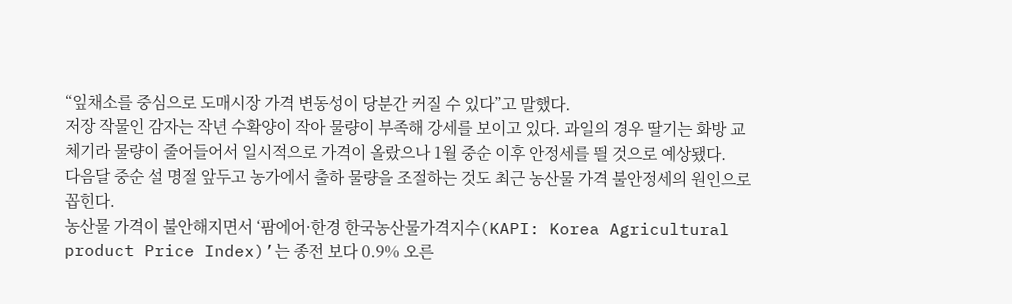“잎채소를 중심으로 도매시장 가격 변동성이 당분간 커질 수 있다”고 말했다.
저장 작물인 감자는 작년 수확양이 작아 물량이 부족해 강세를 보이고 있다. 과일의 경우 딸기는 화방 교체기라 물량이 줄어들어서 일시적으로 가격이 올랐으나 1월 중순 이후 안정세를 띌 것으로 예상됐다.
다음달 중순 설 명절 앞두고 농가에서 출하 물량을 조절하는 것도 최근 농산물 가격 불안정세의 원인으로 꼽힌다.
농산물 가격이 불안해지면서 ‘팜에어·한경 한국농산물가격지수(KAPI: Korea Agricultural product Price Index)’는 종전 보다 0.9% 오른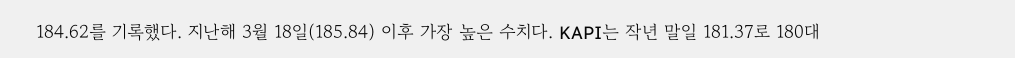184.62를 기록했다. 지난해 3월 18일(185.84) 이후 가장 높은 수치다. KAPI는 작년 말일 181.37로 180대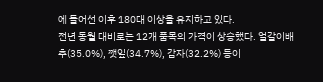에 들어선 이후 180대 이상을 유지하고 있다.
전년 동월 대비로는 12개 품목의 가격이 상승했다. 얼갈이배추(35.0%), 깻잎(34.7%), 감자(32.2%) 등이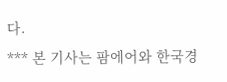다.
*** 본 기사는 팜에어와 한국경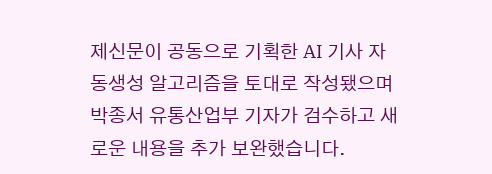제신문이 공동으로 기획한 AI 기사 자동생성 알고리즘을 토대로 작성됐으며 박종서 유통산업부 기자가 검수하고 새로운 내용을 추가 보완했습니다.